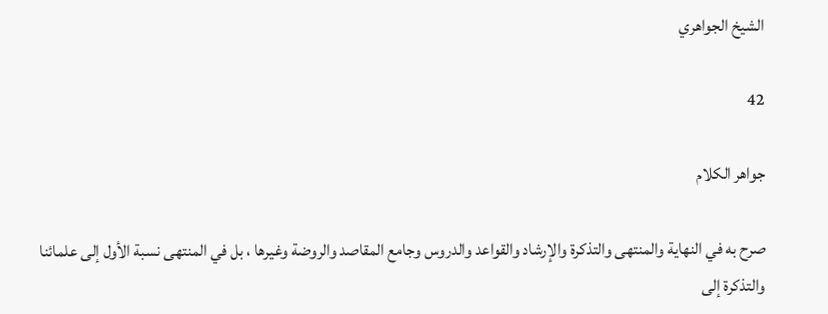الشيخ الجواهري

42

جواهر الكلام

صرح به في النهاية والمنتهى والتذكرة والإرشاد والقواعد والدروس وجامع المقاصد والروضة وغيرها ، بل في المنتهى نسبة الأول إلى علمائنا والتذكرة إلى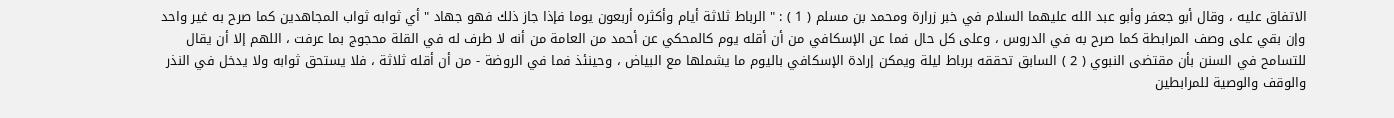الاتفاق عليه ، وقال أبو جعفر وأبو عبد الله عليهما السلام في خبر زرارة ومحمد بن مسلم ( 1 ) : " الرباط ثلاثة أيام وأكثره أربعون يوما فإذا جاز ذلك فهو جهاد " أي ثوابه ثواب المجاهدين كما صرح به غير واحد وإن بقي على وصف المرابطة كما صرح به في الدروس ، وعلى كل حال فما عن الإسكافي من أن أقله يوم كالمحكي عن أحمد من العامة من أنه لا طرف له في القلة محجوج بما عرفت ، اللهم إلا أن يقال للتسامح في السنن بأن مقتضى النبوي ( 2 ) السابق تحققه برباط ليلة ويمكن إرادة الإسكافي باليوم ما يشملها مع البياض ، وحينئذ فما في الروضة - من أن أقله ثلاثة ، فلا يستحق ثوابه ولا يدخل في النذر والوقف والوصية للمرابطين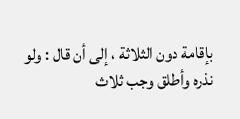بإقامة دون الثلاثة ، إلى أن قال : ولو نذره وأطلق وجب ثلاث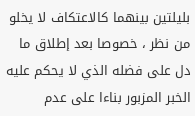بليلتين بينهما كالاعتكاف لا يخلو من نظر ، خصوصا بعد إطلاق ما دل على فضله الذي لا يحكم عليه الخبر المزبور بناءا على عدم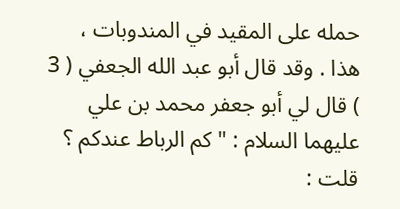حمله على المقيد في المندوبات ، هذا . وقد قال أبو عبد الله الجعفي ( 3 ) قال لي أبو جعفر محمد بن علي عليهما السلام : " كم الرباط عندكم ؟ قلت :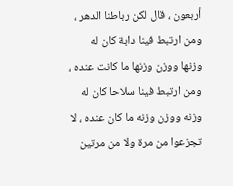أربعون ، قال لكن رباطنا الدهر ، ومن ارتبط فينا دابة كان له وزنها ووزن وزنها ما كانت عنده ، ومن ارتبط فينا سلاحا كان له وزنه ووزن وزنه ما كان عنده ، لا تجزعوا من مرة ولا من مرتين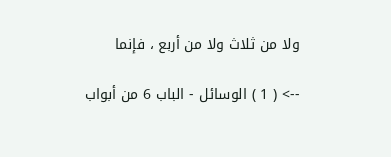ولا من ثلاث ولا من أربع ، فإنما

--> ( 1 ) الوسائل - الباب 6 من أبواب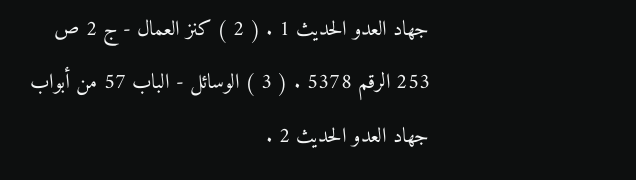جهاد العدو الحديث 1 . ( 2 ) كنز العمال - ج 2 ص 253 الرقم 5378 . ( 3 ) الوسائل - الباب 57 من أبواب جهاد العدو الحديث 2 .